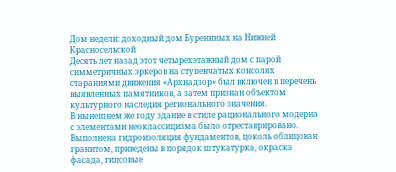Дом недели: доходный дом Бурениных на Нижней Красносельской
Десять лет назад этот четырехэтажный дом с парой симметричных эркеров на ступенчатых консолях стараниями движения «Архнадзор» был включен в перечень выявленных памятников, а затем признан объектом культурного наследия регионального значения.
В нынешнем же году здание в стиле рационального модерна с элементами неоклассицизма было отреставрировано. Выполнена гидроизоляция фундаментов, цоколь облицован гранитом, приведены в порядок штукатурка, окраска фасада, гипсовые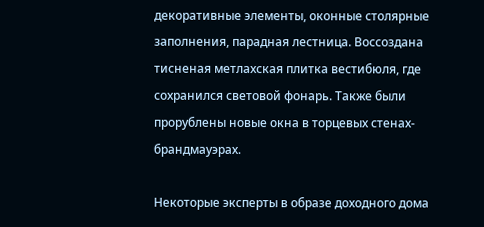декоративные элементы, оконные столярные заполнения, парадная лестница. Воссоздана тисненая метлахская плитка вестибюля, где сохранился световой фонарь. Также были прорублены новые окна в торцевых стенах-брандмауэрах.

Некоторые эксперты в образе доходного дома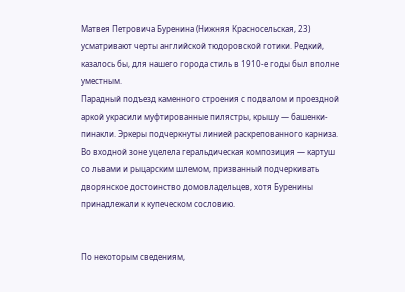Матвея Петровича Буренина (Нижняя Красносельская, 23) усматривают черты английской тюдоровской готики. Редкий, казалось бы, для нашего города стиль в 1910-е годы был вполне уместным.
Парадный подъезд каменного строения с подвалом и проездной аркой украсили муфтированные пилястры, крышу — башенки-пинакли. Эркеры подчеркнуты линией раскрепованного карниза. Во входной зоне уцелела геральдическая композиция — картуш со львами и рыцарским шлемом, призванный подчеркивать дворянское достоинство домовладельцев, хотя Буренины принадлежали к купеческом сословию.


По некоторым сведениям,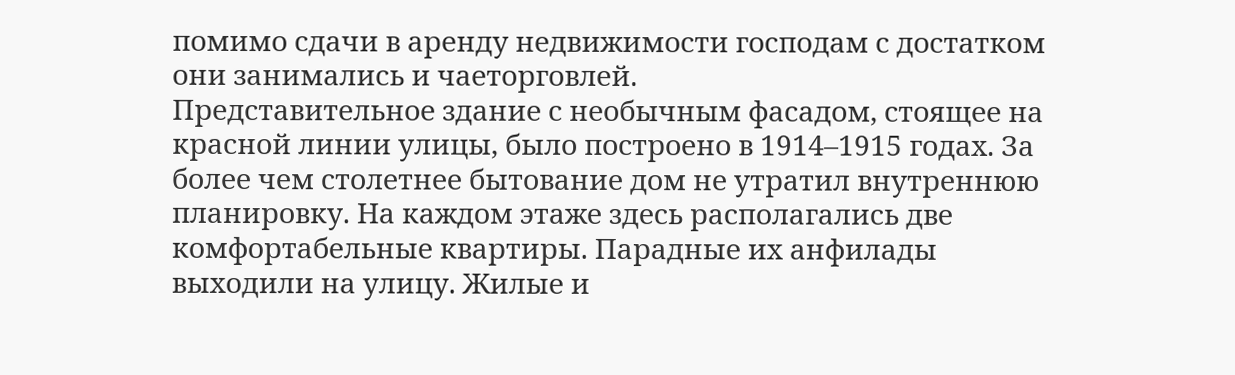помимо сдачи в аренду недвижимости господам с достатком они занимались и чаеторговлей.
Представительное здание с необычным фасадом, стоящее на красной линии улицы, было построено в 1914–1915 годах. За более чем столетнее бытование дом не утратил внутреннюю планировку. На каждом этаже здесь располагались две комфортабельные квартиры. Парадные их анфилады выходили на улицу. Жилые и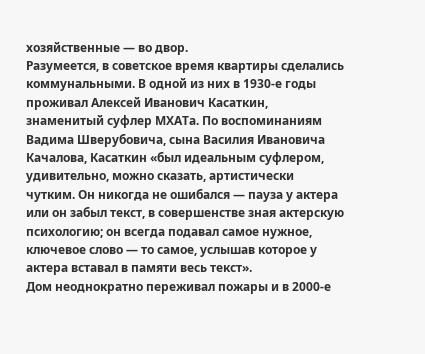хозяйственные — во двор.
Разумеется, в советское время квартиры сделались коммунальными. В одной из них в 1930-е годы проживал Алексей Иванович Касаткин, знаменитый суфлер МХАТа. По воспоминаниям Вадима Шверубовича, сына Василия Ивановича Качалова, Касаткин «был идеальным суфлером, удивительно, можно сказать, артистически чутким. Он никогда не ошибался — пауза у актера или он забыл текст, в совершенстве зная актерскую психологию; он всегда подавал самое нужное, ключевое слово — то самое, услышав которое у актера вставал в памяти весь текст».
Дом неоднократно переживал пожары и в 2000-е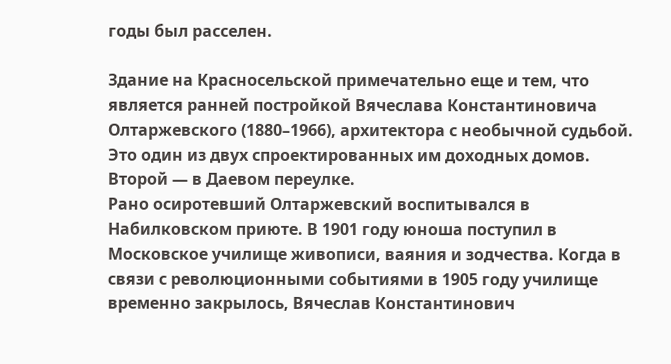годы был расселен.

Здание на Красносельской примечательно еще и тем, что является ранней постройкой Вячеслава Константиновича Олтаржевского (1880–1966), архитектора с необычной судьбой. Это один из двух спроектированных им доходных домов. Второй — в Даевом переулке.
Рано осиротевший Олтаржевский воспитывался в Набилковском приюте. В 1901 году юноша поступил в Московское училище живописи, ваяния и зодчества. Когда в связи с революционными событиями в 1905 году училище временно закрылось, Вячеслав Константинович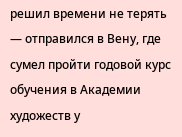решил времени не терять — отправился в Вену, где сумел пройти годовой курс обучения в Академии художеств у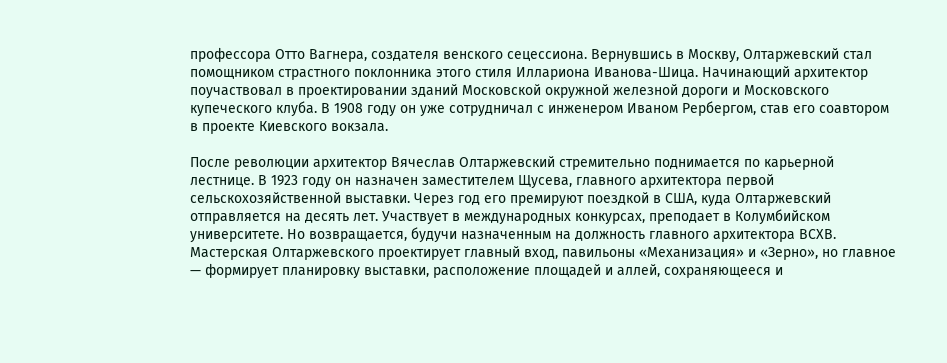профессора Отто Вагнера, создателя венского сецессиона. Вернувшись в Москву, Олтаржевский стал помощником страстного поклонника этого стиля Иллариона Иванова-Шица. Начинающий архитектор поучаствовал в проектировании зданий Московской окружной железной дороги и Московского купеческого клуба. В 1908 году он уже сотрудничал с инженером Иваном Рербергом, став его соавтором в проекте Киевского вокзала.

После революции архитектор Вячеслав Олтаржевский стремительно поднимается по карьерной лестнице. В 1923 году он назначен заместителем Щусева, главного архитектора первой сельскохозяйственной выставки. Через год его премируют поездкой в США, куда Олтаржевский отправляется на десять лет. Участвует в международных конкурсах, преподает в Колумбийском университете. Но возвращается, будучи назначенным на должность главного архитектора ВСХВ. Мастерская Олтаржевского проектирует главный вход, павильоны «Механизация» и «Зерно», но главное — формирует планировку выставки, расположение площадей и аллей, сохраняющееся и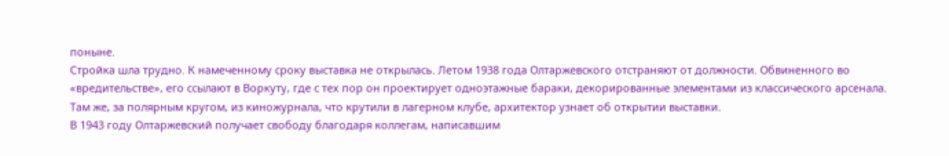поныне.
Стройка шла трудно. К намеченному сроку выставка не открылась. Летом 1938 года Олтаржевского отстраняют от должности. Обвиненного во «вредительстве», его ссылают в Воркуту, где с тех пор он проектирует одноэтажные бараки, декорированные элементами из классического арсенала. Там же, за полярным кругом, из киножурнала, что крутили в лагерном клубе, архитектор узнает об открытии выставки.
В 1943 году Олтаржевский получает свободу благодаря коллегам, написавшим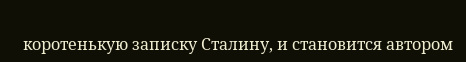коротенькую записку Сталину, и становится автором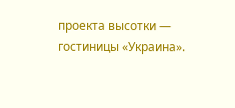проекта высотки — гостиницы «Украина».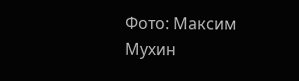Фото: Максим Мухин